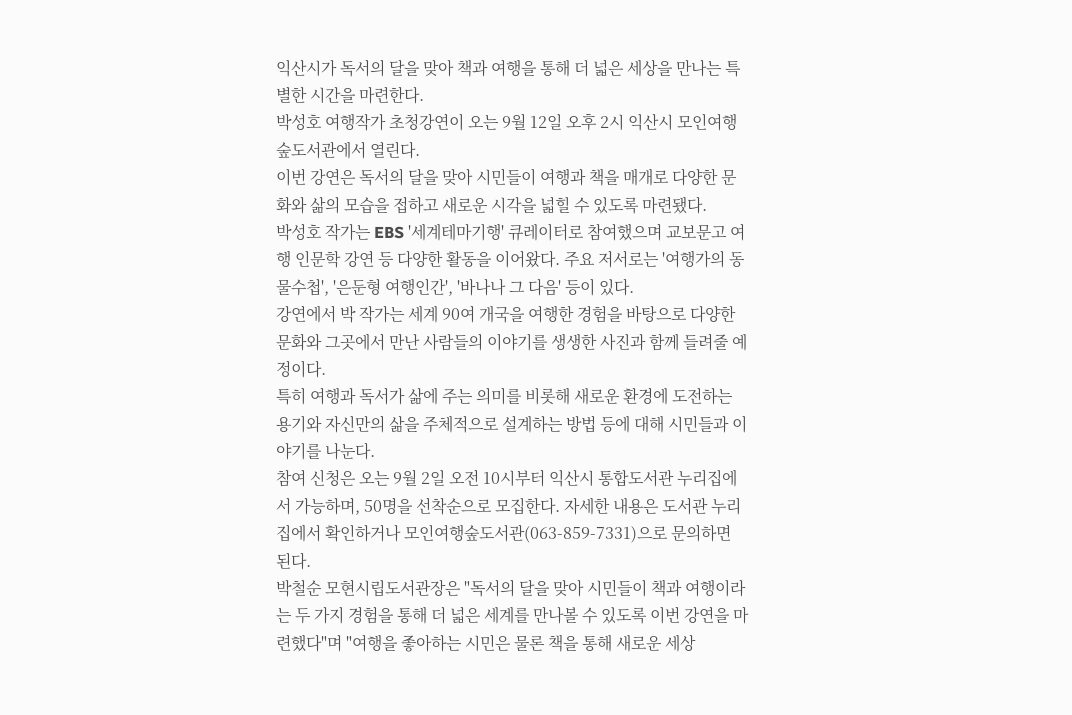익산시가 독서의 달을 맞아 책과 여행을 통해 더 넓은 세상을 만나는 특별한 시간을 마련한다.
박성호 여행작가 초청강연이 오는 9월 12일 오후 2시 익산시 모인여행숲도서관에서 열린다.
이번 강연은 독서의 달을 맞아 시민들이 여행과 책을 매개로 다양한 문화와 삶의 모습을 접하고 새로운 시각을 넓힐 수 있도록 마련됐다.
박성호 작가는 EBS '세계테마기행' 큐레이터로 참여했으며 교보문고 여행 인문학 강연 등 다양한 활동을 이어왔다. 주요 저서로는 '여행가의 동물수첩', '은둔형 여행인간', '바나나 그 다음' 등이 있다.
강연에서 박 작가는 세계 90여 개국을 여행한 경험을 바탕으로 다양한 문화와 그곳에서 만난 사람들의 이야기를 생생한 사진과 함께 들려줄 예정이다.
특히 여행과 독서가 삶에 주는 의미를 비롯해 새로운 환경에 도전하는 용기와 자신만의 삶을 주체적으로 설계하는 방법 등에 대해 시민들과 이야기를 나눈다.
참여 신청은 오는 9월 2일 오전 10시부터 익산시 통합도서관 누리집에서 가능하며, 50명을 선착순으로 모집한다. 자세한 내용은 도서관 누리집에서 확인하거나 모인여행숲도서관(063-859-7331)으로 문의하면 된다.
박철순 모현시립도서관장은 "독서의 달을 맞아 시민들이 책과 여행이라는 두 가지 경험을 통해 더 넓은 세계를 만나볼 수 있도록 이번 강연을 마련했다"며 "여행을 좋아하는 시민은 물론 책을 통해 새로운 세상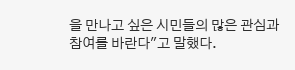을 만나고 싶은 시민들의 많은 관심과 참여를 바란다"고 말했다.